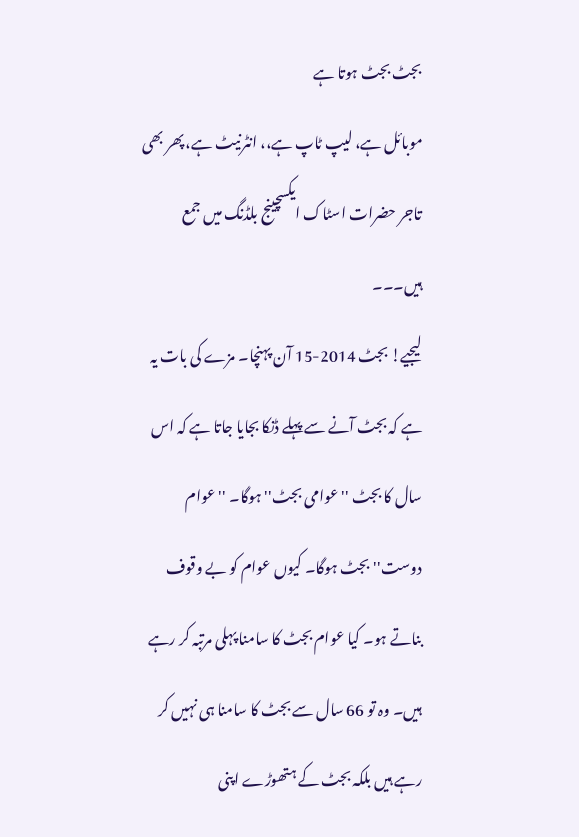بجٹ بجٹ ہوتا ہے
موبائل ہے، لیپ ٹاپ ہے،، انٹرنیٹ ہے، پھر بھی تاجر حضرات اسٹاک ایکسچینج بلڈنگ میں جمع ہیں۔۔۔
لیجیے! بجٹ 2014-15 آن پہنچا۔ مزے کی بات یہ ہے کہ بجٹ آنے سے پہلے ڈنکا بجایا جاتا ہے کہ اس سال کا بجٹ ''عوامی بجٹ'' ہوگا۔ ''عوام دوست'' بجٹ ہوگا۔ کیوں عوام کو بے وقوف بناتے ہو۔ کیا عوام بجٹ کا سامنا پہلی مرتبہ کر رہے ہیں۔ وہ تو 66 سال سے بجٹ کا سامنا ہی نہیں کر رہے ہیں بلکہ بجٹ کے ہتھوڑے اپنی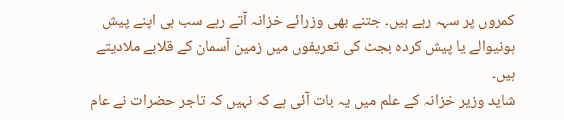کمروں پر سہہ رہے ہیں۔ جتنے بھی وزرائے خزانہ آتے رہے سب ہی اپنے پیش ہونیوالے یا پیش کردہ بجٹ کی تعریفوں میں زمین آسمان کے قلابے ملادیتے ہیں۔
شاید وزیر خزانہ کے علم میں یہ بات آئی ہے کہ نہیں کہ تاجر حضرات نے عام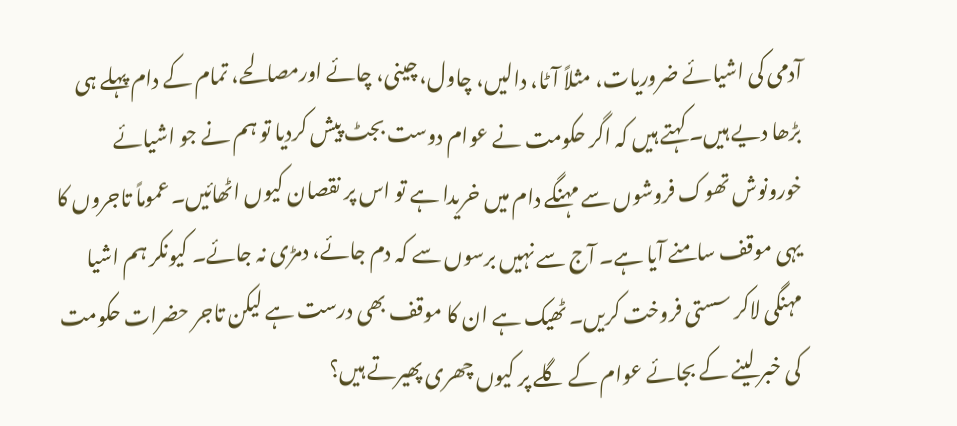آدمی کی اشیائے ضروریات، مثلاً آٹا، دالیں، چاول، چینی، چائے اورمصالحے، تمام کے دام پہلے ہی بڑھا دیے ہیں۔ کہتے ہیں کہ اگر حکومت نے عوام دوست بجٹ پیش کردیا تو ہم نے جو اشیائے خورونوش تھوک فروشوں سے مہنگے دام میں خریدا ہے تو اس پر نقصان کیوں اٹھائیں۔ عموماً تاجروں کا یہی موقف سامنے آیا ہے۔ آج سے نہیں برسوں سے کہ دم جائے، دمڑی نہ جائے۔ کیونکر ہم اشیا مہنگی لاکر سستی فروخت کریں۔ ٹھیک ہے ان کا موقف بھی درست ہے لیکن تاجر حضرات حکومت کی خبر لینے کے بجائے عوام کے گلے پر کیوں چھری پھیرتے ہیں؟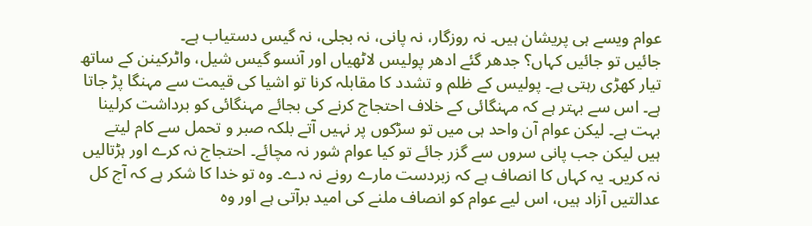عوام ویسے ہی پریشان ہیں۔ نہ روزگار، نہ پانی، نہ بجلی، نہ گیس دستیاب ہے۔
جائیں تو جائیں کہاں؟ جدھر گئے ادھر پولیس لاٹھیاں اور آنسو گیس شیل، واٹرکینن کے ساتھ تیار کھڑی رہتی ہے۔ پولیس کے ظلم و تشدد کا مقابلہ کرنا تو اشیا کی قیمت سے مہنگا پڑ جاتا ہے۔ اس سے بہتر ہے کہ مہنگائی کے خلاف احتجاج کرنے کی بجائے مہنگائی کو برداشت کرلینا بہت ہے۔ لیکن عوام آن واحد ہی میں تو سڑکوں پر نہیں آتے بلکہ صبر و تحمل سے کام لیتے ہیں لیکن جب پانی سروں سے گزر جائے تو کیا عوام شور نہ مچائے۔ احتجاج نہ کرے اور ہڑتالیں نہ کریں۔ یہ کہاں کا انصاف ہے کہ زبردست مارے رونے نہ دے۔ وہ تو خدا کا شکر ہے کہ آج کل عدالتیں آزاد ہیں، اس لیے عوام کو انصاف ملنے کی امید برآتی ہے اور وہ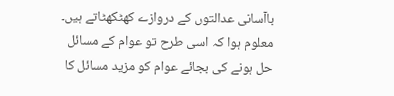باآسانی عدالتوں کے دروازے کھٹکھٹاتے ہیں۔ معلوم ہوا کہ اسی طرح تو عوام کے مسائل حل ہونے کی بجائے عوام کو مزید مسائل کا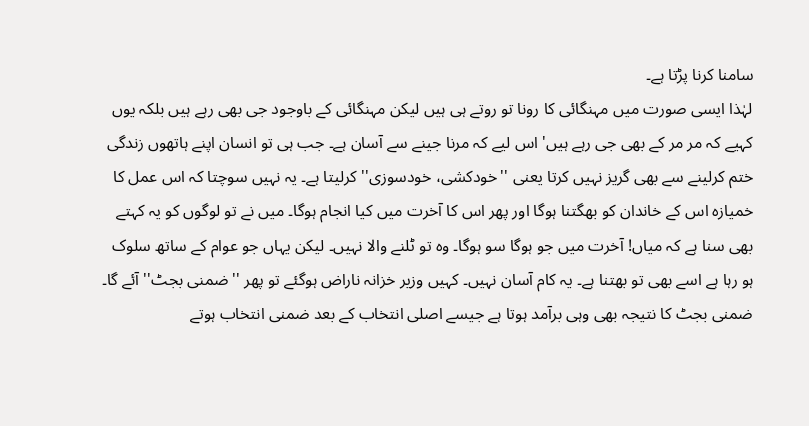سامنا کرنا پڑتا ہے۔
لہٰذا ایسی صورت میں مہنگائی کا رونا تو روتے ہی ہیں لیکن مہنگائی کے باوجود جی بھی رہے ہیں بلکہ یوں کہیے کہ مر مر کے بھی جی رہے ہیں' اس لیے کہ مرنا جینے سے آسان ہے۔ جب ہی تو انسان اپنے ہاتھوں زندگی ختم کرلینے سے بھی گریز نہیں کرتا یعنی ''خودکشی، خودسوزی'' کرلیتا ہے۔ یہ نہیں سوچتا کہ اس عمل کا خمیازہ اس کے خاندان کو بھگتنا ہوگا اور پھر اس کا آخرت میں کیا انجام ہوگا۔ میں نے تو لوگوں کو یہ کہتے بھی سنا ہے کہ میاں! آخرت میں جو ہوگا سو ہوگا۔ وہ تو ٹلنے والا نہیں۔ لیکن یہاں جو عوام کے ساتھ سلوک ہو رہا ہے اسے بھی تو بھتنا ہے۔ یہ کام آسان نہیں۔ کہیں وزیر خزانہ ناراض ہوگئے تو پھر ''ضمنی بجٹ'' آئے گا۔ ضمنی بجٹ کا نتیجہ بھی وہی برآمد ہوتا ہے جیسے اصلی انتخاب کے بعد ضمنی انتخاب ہوتے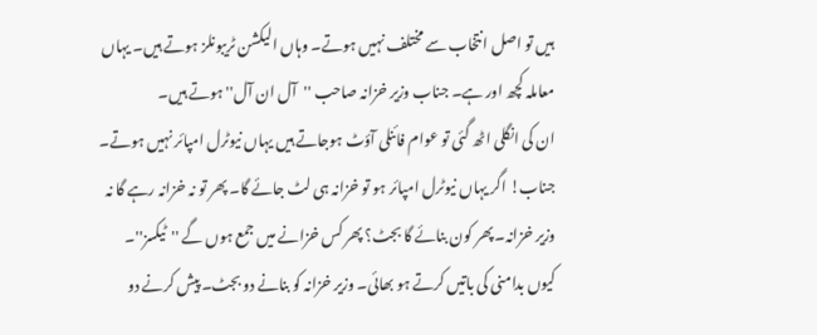ہیں تو اصل انتخاب سے مختلف نہیں ہوتے۔ وہاں الیکشن ٹریبونلز ہوتے ہیں۔ یہاں معاملہ کچھ اور ہے۔ جناب وزیر خزانہ صاحب ''آل ان آل'' ہوتے ہیں۔
ان کی انگلی اٹھ گئی تو عوام فائنلی آؤٹ ہوجاتے ہیں یہاں نیوٹرل امپائر نہیں ہوتے۔ جناب! اگر یہاں نیوٹرل امپائر ہو تو خزانہ ہی لٹ جائے گا۔ پھر تو نہ خزانہ رہے گا نہ وزیر خزانہ۔ پھر کون بنائے گا بجٹ؟ پھر کس خزانے میں جمع ہوں گے ''ٹیکسز''۔ کیوں بدامنی کی باتیں کرتے ہو بھائی۔ وزیر خزانہ کو بنانے دو بجٹ۔ پیش کرنے دو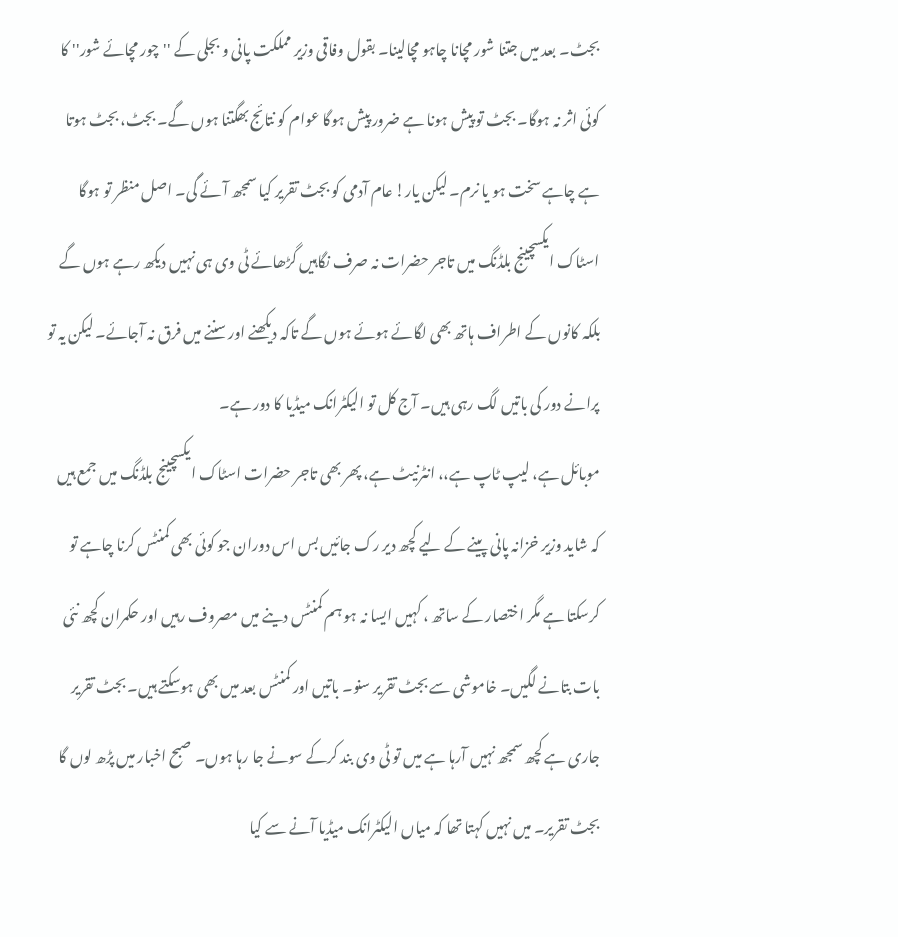بجٹ۔ بعد میں جتنا شور مچانا چاہو مچالینا۔ بقول وفاقی وزیر مملکت پانی و بجلی کے ''چور مچائے شور'' کا کوئی اثر نہ ہوگا۔ بجٹ تو پیش ہونا ہے ضرور پیش ہوگا عوام کو نتائج بھگتنا ہوں گے۔ بجٹ، بجٹ ہوتا ہے چاہے سخت ہو یا نرم۔ لیکن یار! عام آدمی کو بجٹ تقریر کیا سمجھ آئے گی۔ اصل منظر تو ہوگا اسٹاک ایکسچینج بلڈنگ میں تاجر حضرات نہ صرف نگاہیں گڑھائے ٹی وی ہی نہیں دیکھ رہے ہوں گے بلکہ کانوں کے اطراف ہاتھ بھی لگائے ہوئے ہوں گے تاکہ دیکھنے اور سننے میں فرق نہ آجائے۔ لیکن یہ تو پرانے دور کی باتیں لگ رہی ہیں۔ آج کل تو الیکٹرانک میڈیا کا دور ہے۔
موبائل ہے، لیپ ٹاپ ہے،، انٹرنیٹ ہے، پھر بھی تاجر حضرات اسٹاک ایکسچینج بلڈنگ میں جمع ہیں کہ شاید وزیر خزانہ پانی پینے کے لیے کچھ دیر رک جائیں بس اس دوران جو کوئی بھی کمنٹس کرنا چاہے تو کرسکتا ہے مگر اختصار کے ساتھ ، کہیں ایسا نہ ہو ہم کمنٹس دینے میں مصروف رہیں اور حکمران کچھ نئی بات بتانے لگیں۔ خاموشی سے بجٹ تقریر سنو۔ باتیں اور کمنٹس بعد میں بھی ہوسکتے ہیں۔ بجٹ تقریر جاری ہے کچھ سمجھ نہیں آرہا ہے میں تو ٹی وی بند کرکے سونے جا رہا ہوں۔ صبح اخبار میں پڑھ لوں گا بجٹ تقریر۔ میں نہیں کہتا تھا کہ میاں الیکٹرانک میڈیا آنے سے کیا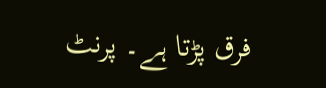فرق پڑتا ہے۔ پرنٹ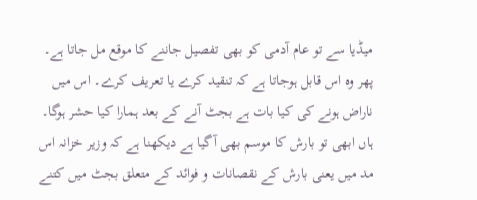میڈیا سے تو عام آدمی کو بھی تفصیل جاننے کا موقع مل جاتا ہے۔ پھر وہ اس قابل ہوجاتا ہے کہ تنقید کرے یا تعریف کرے۔ اس میں ناراض ہونے کی کیا بات ہے بجٹ آنے کے بعد ہمارا کیا حشر ہوگا۔
ہاں ابھی تو بارش کا موسم بھی آگیا ہے دیکھنا ہے کہ وزیر خزانہ اس مد میں یعنی بارش کے نقصانات و فوائد کے متعلق بجٹ میں کتنے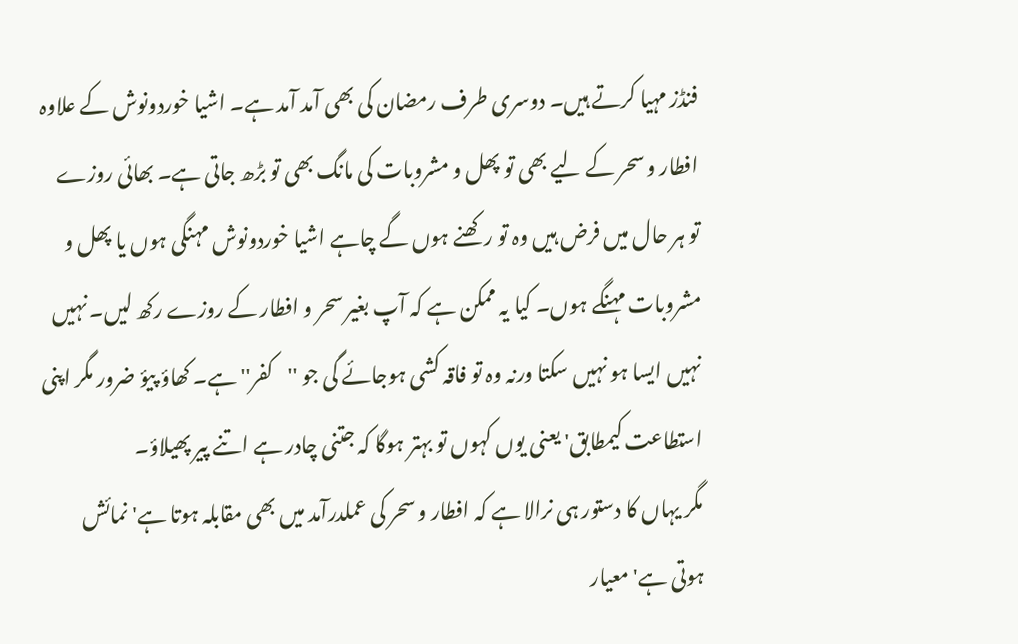فنڈز مہیا کرتے ہیں۔ دوسری طرف رمضان کی بھی آمد آمد ہے۔ اشیا خوردونوش کے علاوہ افطار و سحر کے لیے بھی تو پھل و مشروبات کی مانگ بھی تو بڑھ جاتی ہے۔ بھائی روزے تو ہر حال میں فرض ہیں وہ تو رکھنے ہوں گے چاہے اشیا خوردونوش مہنگی ہوں یا پھل و مشروبات مہنگے ہوں۔ کیا یہ ممکن ہے کہ آپ بغیر سحر و افطار کے روزے رکھ لیں۔ نہیں نہیں ایسا ہو نہیں سکتا ورنہ وہ تو فاقہ کشی ہوجائے گی جو ''کفر'' ہے۔ کھاؤ پیؤ ضرور مگر اپنی استطاعت کیمطابق' یعنی یوں کہوں تو بہتر ہوگا کہ جتنی چادر ہے اتنے پیر پھیلاؤ۔
مگر یہاں کا دستور ہی نرالا ہے کہ افطار و سحر کی عملدرآمد میں بھی مقابلہ ہوتا ہے' نمائش ہوتی ہے' معیار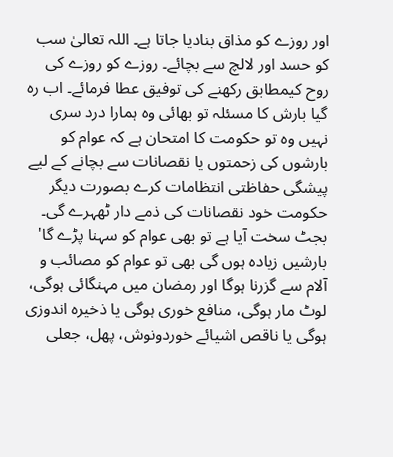اور روزے کو مذاق بنادیا جاتا ہے۔ اللہ تعالیٰ سب کو حسد اور لالچ سے بچائے۔ روزے کو روزے کی روح کیمطابق رکھنے کی توفیق عطا فرمائے۔ اب رہ گیا بارش کا مسئلہ تو بھائی وہ ہمارا درد سری نہیں وہ تو حکومت کا امتحان ہے کہ عوام کو بارشوں کی زحمتوں یا نقصانات سے بچانے کے لیے پیشگی حفاظتی انتظامات کرے بصورت دیگر حکومت خود نقصانات کی ذمے دار ٹھہرے گی۔ بجٹ سخت آیا ہے تو بھی عوام کو سہنا پڑے گا' بارشیں زیادہ ہوں گی بھی تو عوام کو مصائب و آلام سے گزرنا ہوگا اور رمضان میں مہنگائی ہوگی، لوٹ مار ہوگی، منافع خوری ہوگی یا ذخیرہ اندوزی ہوگی یا ناقص اشیائے خوردونوش، پھل، جعلی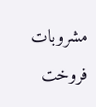مشروبات فروخت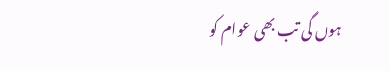ہوں گی تب بھی عوام کو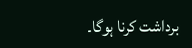برداشت کرنا ہوگا۔